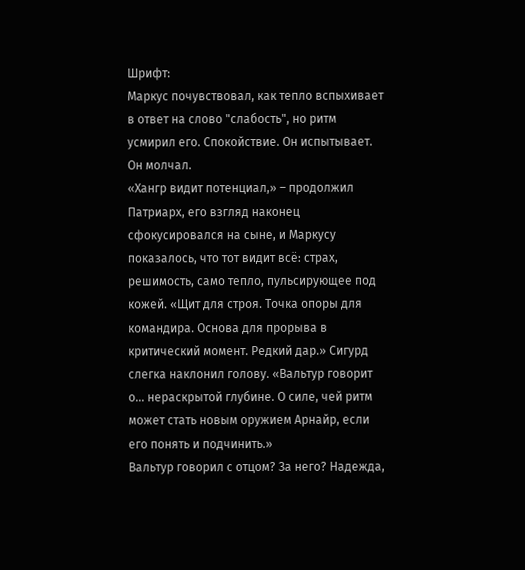Шрифт:
Маркус почувствовал, как тепло вспыхивает в ответ на слово "слабость", но ритм усмирил его. Спокойствие. Он испытывает. Он молчал.
«Хангр видит потенциал,» – продолжил Патриарх, его взгляд наконец сфокусировался на сыне, и Маркусу показалось, что тот видит всё: страх, решимость, само тепло, пульсирующее под кожей. «Щит для строя. Точка опоры для командира. Основа для прорыва в критический момент. Редкий дар.» Сигурд слегка наклонил голову. «Вальтур говорит о… нераскрытой глубине. О силе, чей ритм может стать новым оружием Арнайр, если его понять и подчинить.»
Вальтур говорил с отцом? За него? Надежда,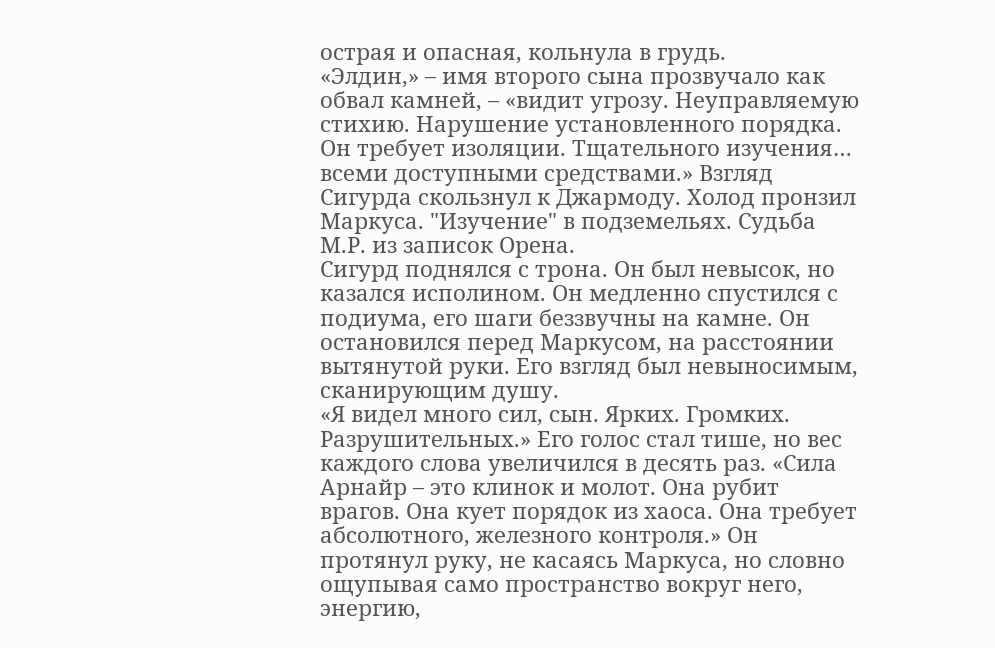острая и опасная, кольнула в грудь.
«Элдин,» – имя второго сына прозвучало как обвал камней, – «видит угрозу. Неуправляемую стихию. Нарушение установленного порядка. Он требует изоляции. Тщательного изучения… всеми доступными средствами.» Взгляд Сигурда скользнул к Джармоду. Холод пронзил Маркуса. "Изучение" в подземельях. Судьба М.Р. из записок Орена.
Сигурд поднялся с трона. Он был невысок, но казался исполином. Он медленно спустился с подиума, его шаги беззвучны на камне. Он остановился перед Маркусом, на расстоянии вытянутой руки. Его взгляд был невыносимым, сканирующим душу.
«Я видел много сил, сын. Ярких. Громких. Разрушительных.» Его голос стал тише, но вес каждого слова увеличился в десять раз. «Сила Арнайр – это клинок и молот. Она рубит врагов. Она кует порядок из хаоса. Она требует абсолютного, железного контроля.» Он протянул руку, не касаясь Маркуса, но словно ощупывая само пространство вокруг него, энергию,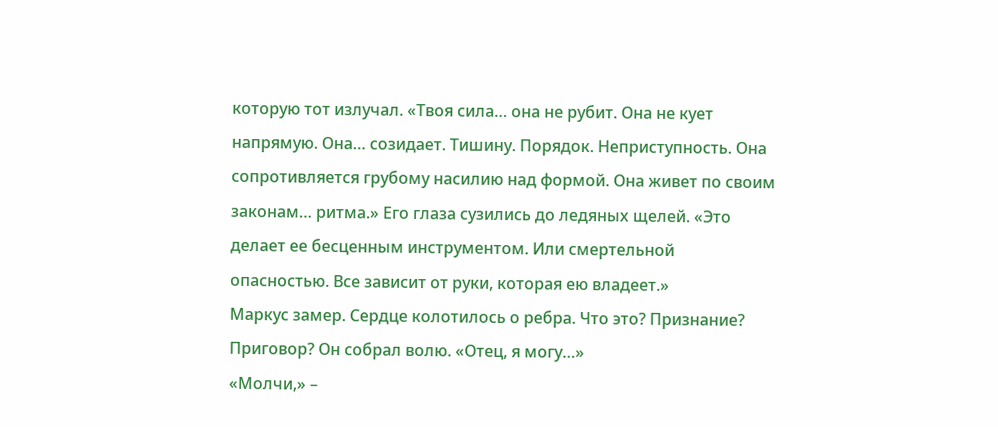которую тот излучал. «Твоя сила… она не рубит. Она не кует напрямую. Она… созидает. Тишину. Порядок. Неприступность. Она сопротивляется грубому насилию над формой. Она живет по своим законам… ритма.» Его глаза сузились до ледяных щелей. «Это делает ее бесценным инструментом. Или смертельной опасностью. Все зависит от руки, которая ею владеет.»
Маркус замер. Сердце колотилось о ребра. Что это? Признание? Приговор? Он собрал волю. «Отец, я могу…»
«Молчи,» –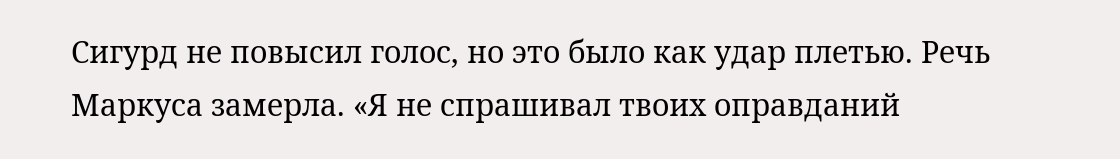Сигурд не повысил голос, но это было как удар плетью. Речь Маркуса замерла. «Я не спрашивал твоих оправданий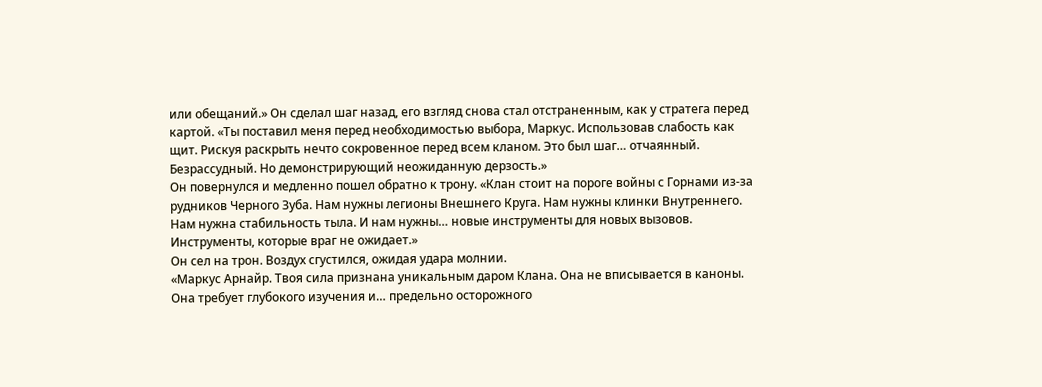или обещаний.» Он сделал шаг назад, его взгляд снова стал отстраненным, как у стратега перед картой. «Ты поставил меня перед необходимостью выбора, Маркус. Использовав слабость как щит. Рискуя раскрыть нечто сокровенное перед всем кланом. Это был шаг… отчаянный. Безрассудный. Но демонстрирующий неожиданную дерзость.»
Он повернулся и медленно пошел обратно к трону. «Клан стоит на пороге войны с Горнами из-за рудников Черного Зуба. Нам нужны легионы Внешнего Круга. Нам нужны клинки Внутреннего. Нам нужна стабильность тыла. И нам нужны… новые инструменты для новых вызовов. Инструменты, которые враг не ожидает.»
Он сел на трон. Воздух сгустился, ожидая удара молнии.
«Маркус Арнайр. Твоя сила признана уникальным даром Клана. Она не вписывается в каноны. Она требует глубокого изучения и… предельно осторожного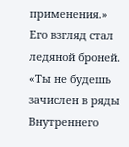применения.» Его взгляд стал ледяной броней. «Ты не будешь зачислен в ряды Внутреннего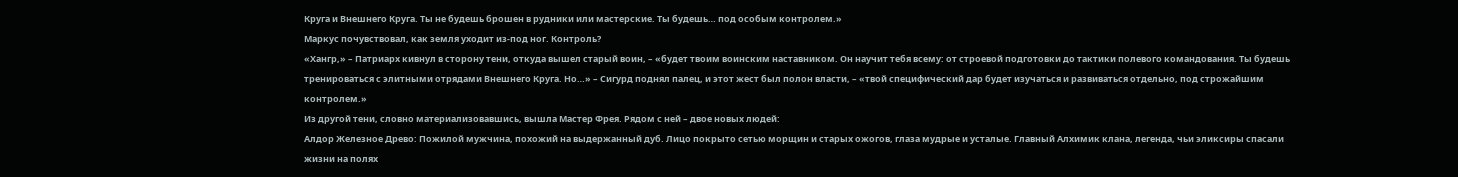Круга и Внешнего Круга. Ты не будешь брошен в рудники или мастерские. Ты будешь… под особым контролем.»
Маркус почувствовал, как земля уходит из-под ног. Контроль?
«Хангр,» – Патриарх кивнул в сторону тени, откуда вышел старый воин, – «будет твоим воинским наставником. Он научит тебя всему: от строевой подготовки до тактики полевого командования. Ты будешь тренироваться с элитными отрядами Внешнего Круга. Но…» – Сигурд поднял палец, и этот жест был полон власти, – «твой специфический дар будет изучаться и развиваться отдельно, под строжайшим контролем.»
Из другой тени, словно материализовавшись, вышла Мастер Фрея. Рядом с ней – двое новых людей:
Алдор Железное Древо: Пожилой мужчина, похожий на выдержанный дуб. Лицо покрыто сетью морщин и старых ожогов, глаза мудрые и усталые. Главный Алхимик клана, легенда, чьи эликсиры спасали жизни на полях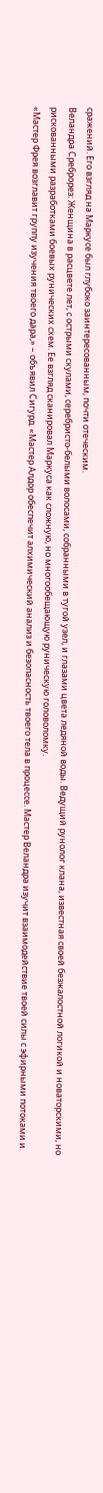сражений. Его взгляд на Маркусе был глубоко заинтересованным, почти отеческим.
Веландра Среброрез: Женщина в расцвете лет, с острыми скулами, серебристо-белыми волосами, собранными в тугой узел, и глазами цвета ледяной воды. Ведущий рунолог клана, известная своей безжалостной логикой и новаторскими, но рискованными разработками боевых рунических схем. Ее взгляд сканировал Маркуса как сложную, но многообещающую руническую головоломку.
«Мастер Фрея возглавит группу изучения твоего дара,» – объявил Сигурд. «Мастер Алдор обеспечит алхимический анализ и безопасность твоего тела в процессе. Мастер Веландра изучит взаимодействие твоей силы с эфирными потоками и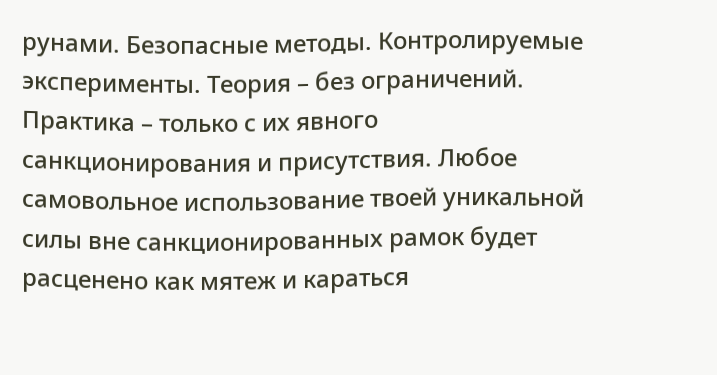рунами. Безопасные методы. Контролируемые эксперименты. Теория – без ограничений. Практика – только с их явного санкционирования и присутствия. Любое самовольное использование твоей уникальной силы вне санкционированных рамок будет расценено как мятеж и караться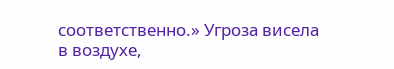соответственно.» Угроза висела в воздухе,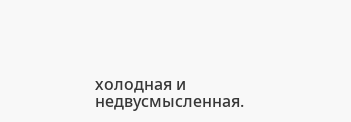холодная и недвусмысленная.